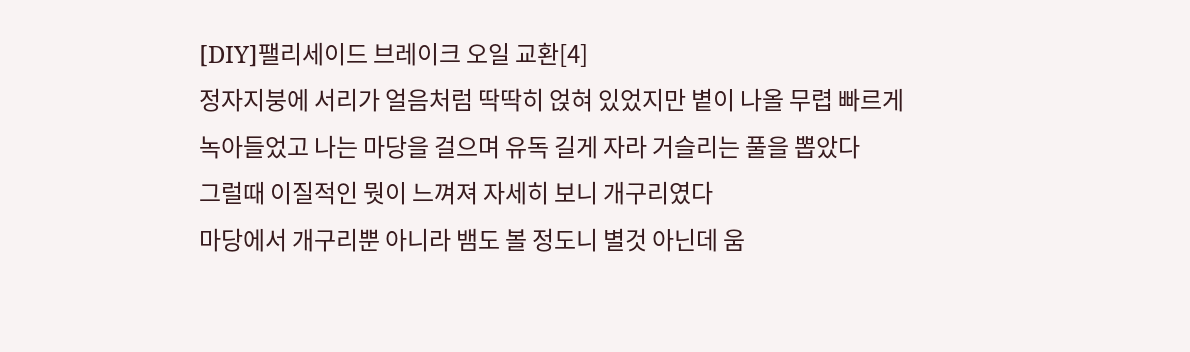[DIY]팰리세이드 브레이크 오일 교환[4]
정자지붕에 서리가 얼음처럼 딱딱히 얹혀 있었지만 볕이 나올 무렵 빠르게
녹아들었고 나는 마당을 걸으며 유독 길게 자라 거슬리는 풀을 뽑았다
그럴때 이질적인 뭣이 느껴져 자세히 보니 개구리였다
마당에서 개구리뿐 아니라 뱀도 볼 정도니 별것 아닌데 움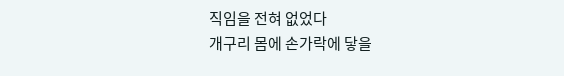직임을 전혀 없었다
개구리 몸에 손가락에 닿을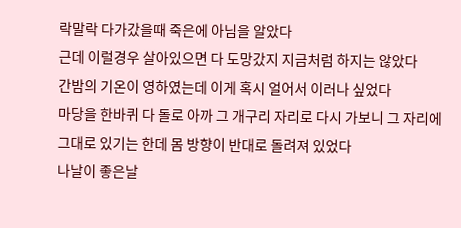락말락 다가갔을때 죽은에 아님을 알았다
근데 이럴경우 살아있으면 다 도망갔지 지금처럼 하지는 않았다
간밤의 기온이 영하였는데 이게 혹시 얼어서 이러나 싶었다
마당을 한바퀴 다 돌로 아까 그 개구리 자리로 다시 가보니 그 자리에
그대로 있기는 한데 몸 방향이 반대로 돌려져 있었다
나날이 좋은날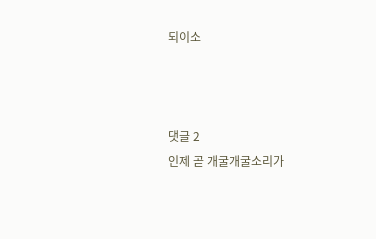되이소



댓글 2
인제 곧 개굴개굴소리가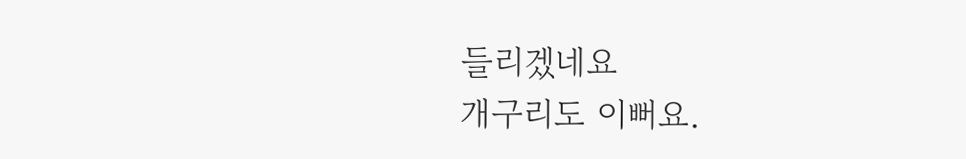들리겠네요
개구리도 이뻐요.